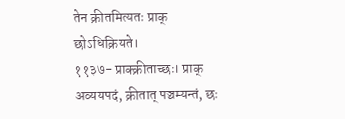तेन क्रीतमित्यतः प्राक् छोऽधिक्रियते।
११३७- प्राक्क्रीताच्छः। प्राक् अव्ययपदं, क्रीतात् पञ्चम्यन्तं, छः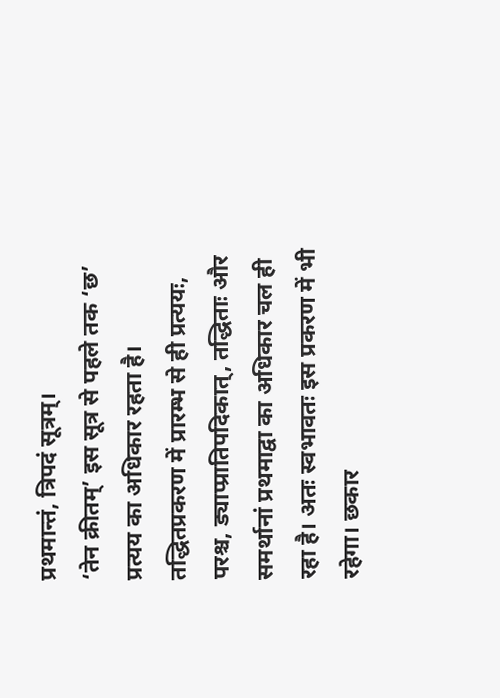प्रथमान्तं, त्रिपदं सूत्रम्।
‘तेन क्रीतम्’ इस सूत्र से पहले तक ‘छ’ प्रत्यय का अधिकार रहता है।
तद्धितप्रकरण में प्रारम्भ से ही प्रत्ययः, परश्च, ड्याप्प्रातिपदिकात्, तद्धिताः और समर्थानां प्रथमाद्वा का अधिकार चल ही रहा है। अतः स्वभावतः इस प्रकरण में भी रहेगा। छकार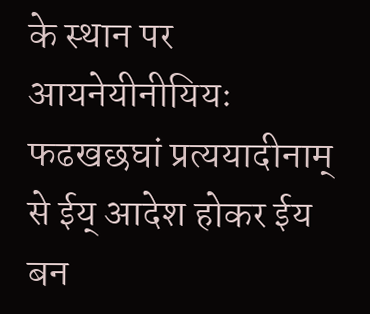के स्थान पर आयनेयीनीयियः फढखछघां प्रत्ययादीनाम् से ईय् आदेश होकर ईय बन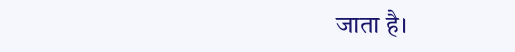जाता है।